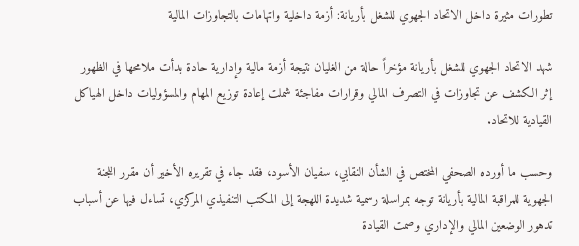تطورات مثيرة داخل الاتحاد الجهوي للشغل بأريانة: أزمة داخلية واتهامات بالتجاوزات المالية

شهد الاتحاد الجهوي للشغل بأريانة مؤخراً حالة من الغليان نتيجة أزمة مالية وإدارية حادة بدأت ملامحها في الظهور إثر الكشف عن تجاوزات في التصرف المالي وقرارات مفاجئة شملت إعادة توزيع المهام والمسؤوليات داخل الهياكل القيادية للاتحاد.

وحسب ما أورده الصحفي المختص في الشأن النقابي، سفيان الأسود، فقد جاء في تقريره الأخير أن مقرر اللجنة الجهوية للمراقبة المالية بأريانة توجه بمراسلة رسمية شديدة اللهجة إلى المكتب التنفيذي المركزي، تساءل فيها عن أسباب تدهور الوضعين المالي والإداري وصمت القيادة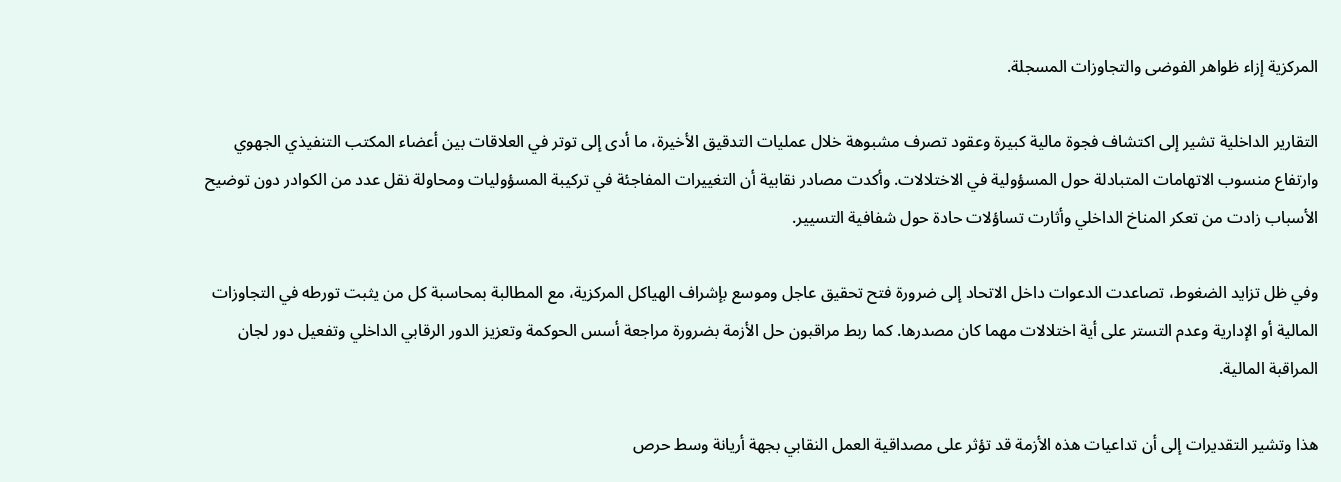المركزية إزاء ظواهر الفوضى والتجاوزات المسجلة.

التقارير الداخلية تشير إلى اكتشاف فجوة مالية كبيرة وعقود تصرف مشبوهة خلال عمليات التدقيق الأخيرة، ما أدى إلى توتر في العلاقات بين أعضاء المكتب التنفيذي الجهوي وارتفاع منسوب الاتهامات المتبادلة حول المسؤولية في الاختلالات. وأكدت مصادر نقابية أن التغييرات المفاجئة في تركيبة المسؤوليات ومحاولة نقل عدد من الكوادر دون توضيح الأسباب زادت من تعكر المناخ الداخلي وأثارت تساؤلات حادة حول شفافية التسيير.

وفي ظل تزايد الضغوط، تصاعدت الدعوات داخل الاتحاد إلى ضرورة فتح تحقيق عاجل وموسع بإشراف الهياكل المركزية، مع المطالبة بمحاسبة كل من يثبت تورطه في التجاوزات المالية أو الإدارية وعدم التستر على أية اختلالات مهما كان مصدرها. كما ربط مراقبون حل الأزمة بضرورة مراجعة أسس الحوكمة وتعزيز الدور الرقابي الداخلي وتفعيل دور لجان المراقبة المالية.

هذا وتشير التقديرات إلى أن تداعيات هذه الأزمة قد تؤثر على مصداقية العمل النقابي بجهة أريانة وسط حرص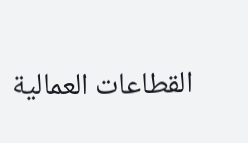القطاعات العمالية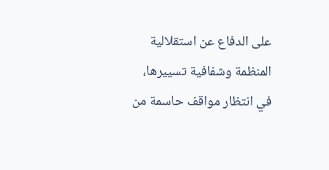على الدفاع عن استقلالية المنظمة وشفافية تسييرها، في انتظار مواقف حاسمة من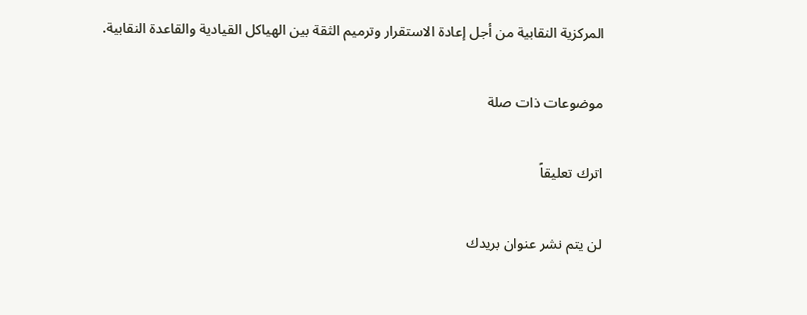المركزية النقابية من أجل إعادة الاستقرار وترميم الثقة بين الهياكل القيادية والقاعدة النقابية.

موضوعات ذات صلة

اترك تعليقاً

لن يتم نشر عنوان بريدك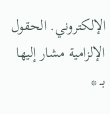الإلكتروني. الحقول الإلزامية مشار إليها بـ *